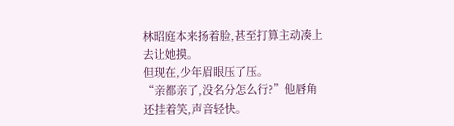林昭庭本来扬着脸,甚至打算主动凑上去让她摸。
但现在,少年眉眼压了压。
“亲都亲了,没名分怎么行?”他唇角还挂着笑,声音轻快。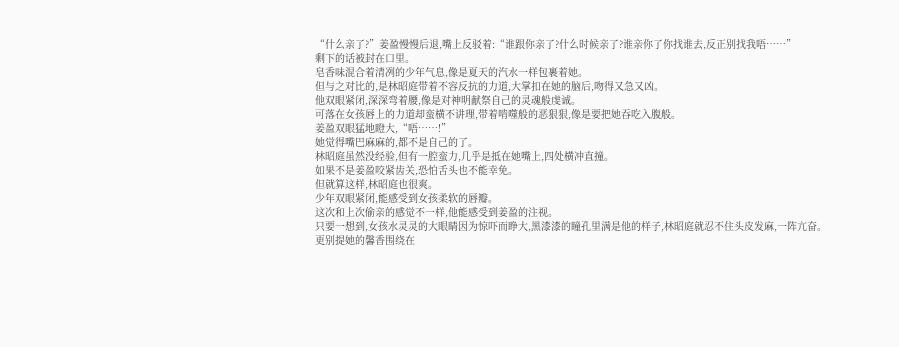“什么亲了?”姜盈慢慢后退,嘴上反驳着:“谁跟你亲了?什么时候亲了?谁亲你了你找谁去,反正别找我唔……”
剩下的话被封在口里。
皂香味混合着清冽的少年气息,像是夏天的汽水一样包裹着她。
但与之对比的,是林昭庭带着不容反抗的力道,大掌扣在她的脑后,吻得又急又凶。
他双眼紧闭,深深弯着腰,像是对神明献祭自己的灵魂般虔诚。
可落在女孩唇上的力道却蛮横不讲理,带着啃噬般的恶狠狠,像是要把她吞吃入腹般。
姜盈双眼猛地瞪大,“唔……!”
她觉得嘴巴麻麻的,都不是自己的了。
林昭庭虽然没经验,但有一腔蛮力,几乎是抵在她嘴上,四处横冲直撞。
如果不是姜盈咬紧齿关,恐怕舌头也不能幸免。
但就算这样,林昭庭也很爽。
少年双眼紧闭,能感受到女孩柔软的唇瓣。
这次和上次偷亲的感觉不一样,他能感受到姜盈的注视。
只要一想到,女孩水灵灵的大眼睛因为惊吓而睁大,黑漆漆的瞳孔里满是他的样子,林昭庭就忍不住头皮发麻,一阵亢奋。
更别提她的馨香围绕在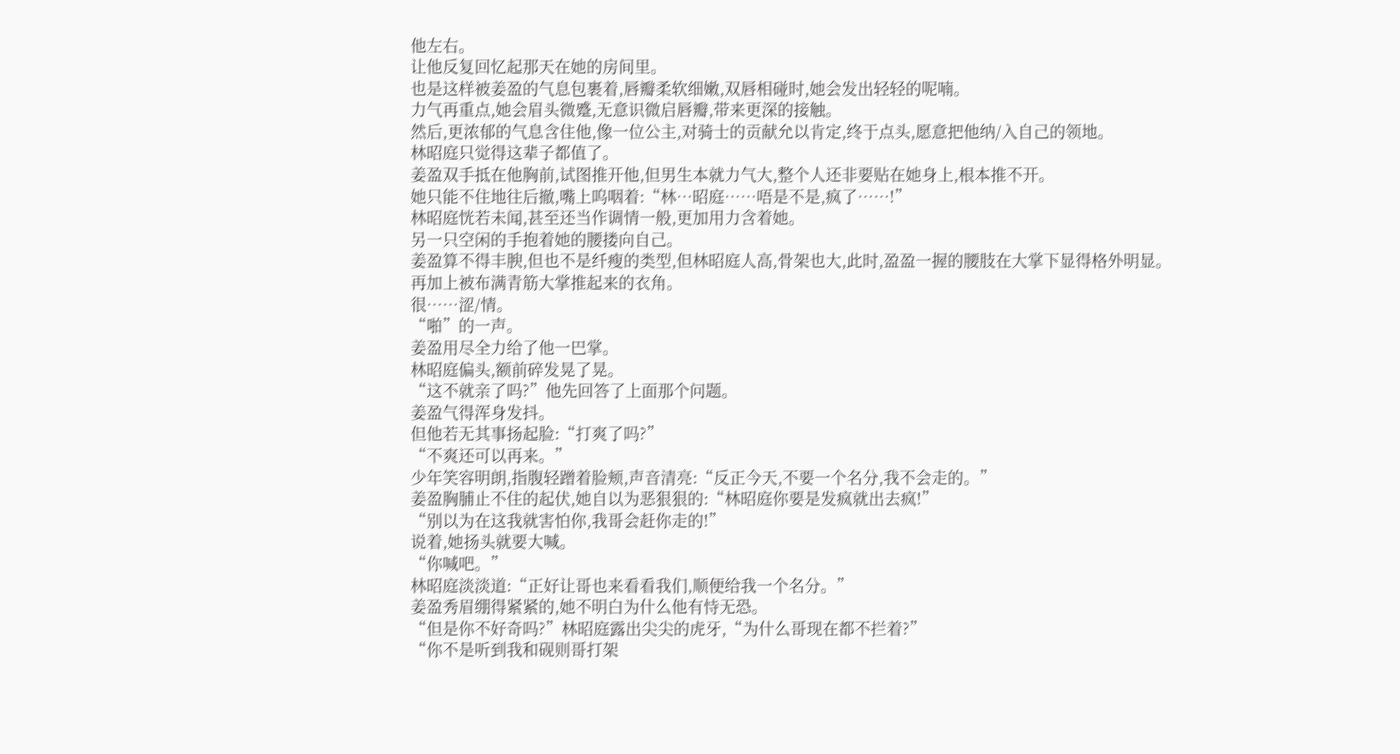他左右。
让他反复回忆起那天在她的房间里。
也是这样被姜盈的气息包裹着,唇瓣柔软细嫩,双唇相碰时,她会发出轻轻的呢喃。
力气再重点,她会眉头微蹙,无意识微启唇瓣,带来更深的接触。
然后,更浓郁的气息含住他,像一位公主,对骑士的贡献允以肯定,终于点头,愿意把他纳/入自己的领地。
林昭庭只觉得这辈子都值了。
姜盈双手抵在他胸前,试图推开他,但男生本就力气大,整个人还非要贴在她身上,根本推不开。
她只能不住地往后撤,嘴上呜咽着:“林…昭庭……唔是不是,疯了……!”
林昭庭恍若未闻,甚至还当作调情一般,更加用力含着她。
另一只空闲的手抱着她的腰搂向自己。
姜盈算不得丰腴,但也不是纤瘦的类型,但林昭庭人高,骨架也大,此时,盈盈一握的腰肢在大掌下显得格外明显。
再加上被布满青筋大掌推起来的衣角。
很……涩/情。
“啪”的一声。
姜盈用尽全力给了他一巴掌。
林昭庭偏头,额前碎发晃了晃。
“这不就亲了吗?”他先回答了上面那个问题。
姜盈气得浑身发抖。
但他若无其事扬起脸:“打爽了吗?”
“不爽还可以再来。”
少年笑容明朗,指腹轻蹭着脸颊,声音清亮:“反正今天,不要一个名分,我不会走的。”
姜盈胸脯止不住的起伏,她自以为恶狠狠的:“林昭庭你要是发疯就出去疯!”
“别以为在这我就害怕你,我哥会赶你走的!”
说着,她扬头就要大喊。
“你喊吧。”
林昭庭淡淡道:“正好让哥也来看看我们,顺便给我一个名分。”
姜盈秀眉绷得紧紧的,她不明白为什么他有恃无恐。
“但是你不好奇吗?”林昭庭露出尖尖的虎牙,“为什么哥现在都不拦着?”
“你不是听到我和砚则哥打架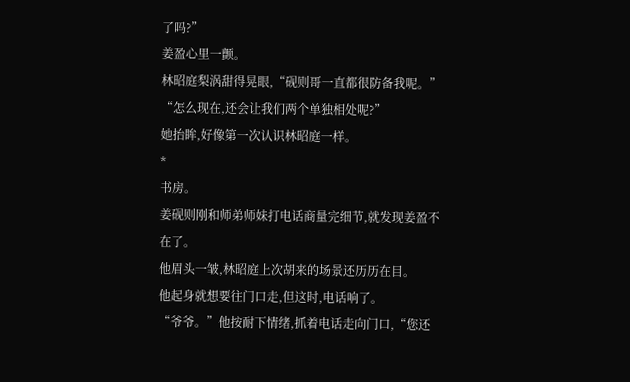了吗?”
姜盈心里一颤。
林昭庭梨涡甜得晃眼,“砚则哥一直都很防备我呢。”
“怎么现在,还会让我们两个单独相处呢?”
她抬眸,好像第一次认识林昭庭一样。
*
书房。
姜砚则刚和师弟师妹打电话商量完细节,就发现姜盈不在了。
他眉头一皱,林昭庭上次胡来的场景还历历在目。
他起身就想要往门口走,但这时,电话响了。
“爷爷。”他按耐下情绪,抓着电话走向门口,“您还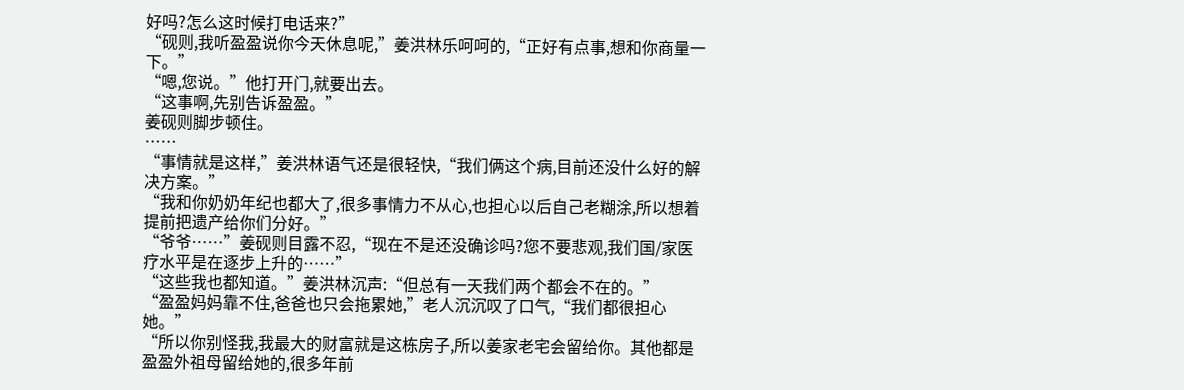好吗?怎么这时候打电话来?”
“砚则,我听盈盈说你今天休息呢,”姜洪林乐呵呵的,“正好有点事,想和你商量一下。”
“嗯,您说。”他打开门,就要出去。
“这事啊,先别告诉盈盈。”
姜砚则脚步顿住。
……
“事情就是这样,”姜洪林语气还是很轻快,“我们俩这个病,目前还没什么好的解决方案。”
“我和你奶奶年纪也都大了,很多事情力不从心,也担心以后自己老糊涂,所以想着提前把遗产给你们分好。”
“爷爷……”姜砚则目露不忍,“现在不是还没确诊吗?您不要悲观,我们国/家医疗水平是在逐步上升的……”
“这些我也都知道。”姜洪林沉声:“但总有一天我们两个都会不在的。”
“盈盈妈妈靠不住,爸爸也只会拖累她,”老人沉沉叹了口气,“我们都很担心她。”
“所以你别怪我,我最大的财富就是这栋房子,所以姜家老宅会留给你。其他都是盈盈外祖母留给她的,很多年前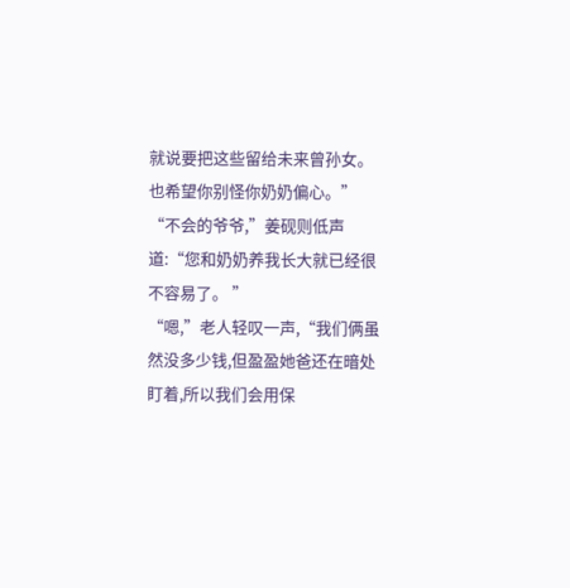就说要把这些留给未来曾孙女。也希望你别怪你奶奶偏心。”
“不会的爷爷,”姜砚则低声道:“您和奶奶养我长大就已经很不容易了。 ”
“嗯,”老人轻叹一声,“我们俩虽然没多少钱,但盈盈她爸还在暗处盯着,所以我们会用保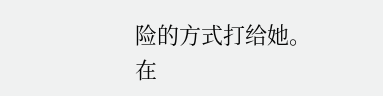险的方式打给她。在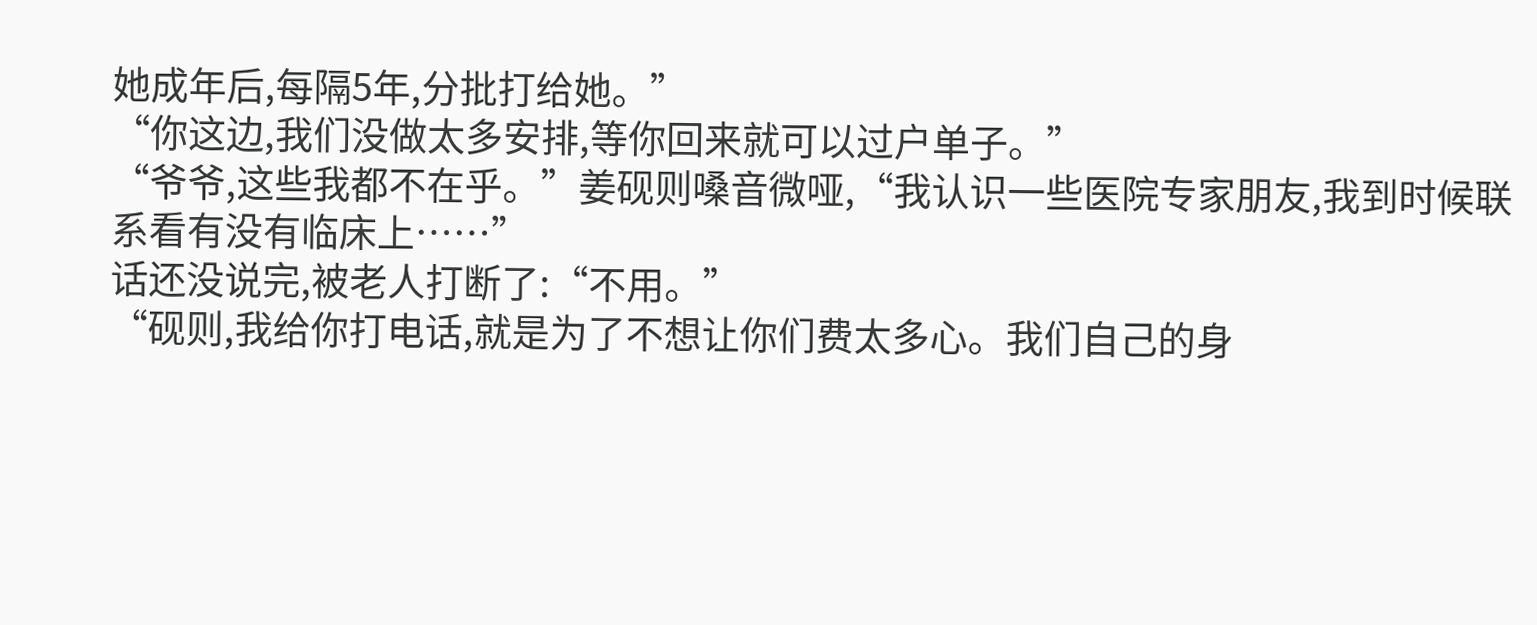她成年后,每隔5年,分批打给她。”
“你这边,我们没做太多安排,等你回来就可以过户单子。”
“爷爷,这些我都不在乎。”姜砚则嗓音微哑,“我认识一些医院专家朋友,我到时候联系看有没有临床上……”
话还没说完,被老人打断了:“不用。”
“砚则,我给你打电话,就是为了不想让你们费太多心。我们自己的身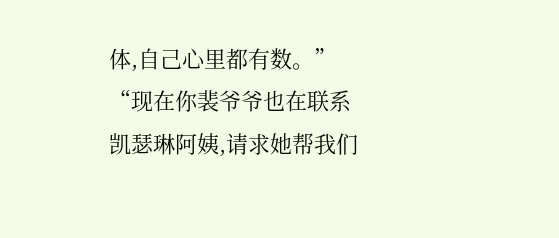体,自己心里都有数。”
“现在你裴爷爷也在联系凯瑟琳阿姨,请求她帮我们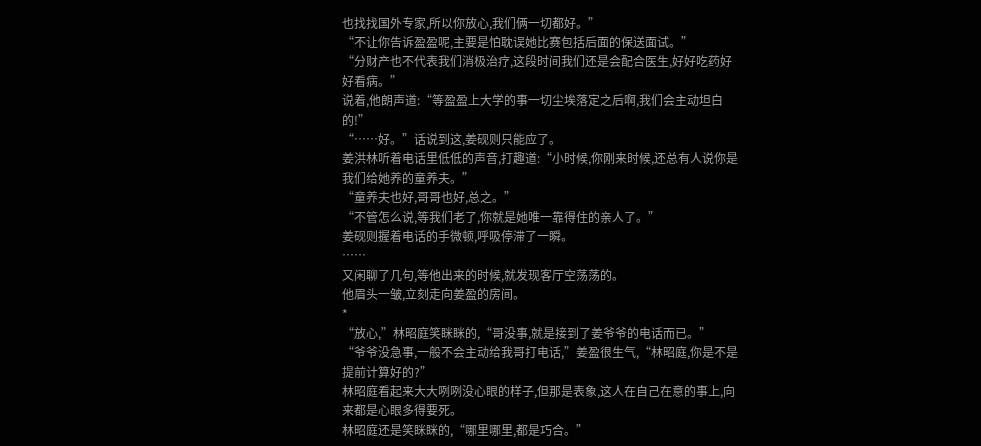也找找国外专家,所以你放心,我们俩一切都好。”
“不让你告诉盈盈呢,主要是怕耽误她比赛包括后面的保送面试。”
“分财产也不代表我们消极治疗,这段时间我们还是会配合医生,好好吃药好好看病。”
说着,他朗声道:“等盈盈上大学的事一切尘埃落定之后啊,我们会主动坦白的!”
“……好。”话说到这,姜砚则只能应了。
姜洪林听着电话里低低的声音,打趣道:“小时候,你刚来时候,还总有人说你是我们给她养的童养夫。”
“童养夫也好,哥哥也好,总之。”
“不管怎么说,等我们老了,你就是她唯一靠得住的亲人了。”
姜砚则握着电话的手微顿,呼吸停滞了一瞬。
……
又闲聊了几句,等他出来的时候,就发现客厅空荡荡的。
他眉头一皱,立刻走向姜盈的房间。
*
“放心,”林昭庭笑眯眯的,“哥没事,就是接到了姜爷爷的电话而已。”
“爷爷没急事,一般不会主动给我哥打电话,”姜盈很生气,“林昭庭,你是不是提前计算好的?”
林昭庭看起来大大咧咧没心眼的样子,但那是表象,这人在自己在意的事上,向来都是心眼多得要死。
林昭庭还是笑眯眯的,“哪里哪里,都是巧合。”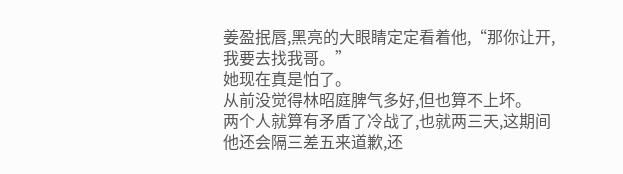姜盈抿唇,黑亮的大眼睛定定看着他,“那你让开,我要去找我哥。”
她现在真是怕了。
从前没觉得林昭庭脾气多好,但也算不上坏。
两个人就算有矛盾了冷战了,也就两三天,这期间他还会隔三差五来道歉,还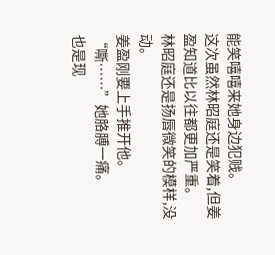能笑嘻嘻来她身边犯贱。
这次虽然林昭庭还是笑着,但姜盈知道比以往都更加严重。
林昭庭还是扬唇微笑的模样,没动。
姜盈刚要上手推开他。
“嘶……”她胳膊一痛。
也是现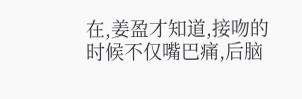在,姜盈才知道,接吻的时候不仅嘴巴痛,后脑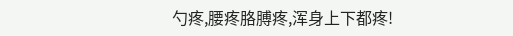勺疼,腰疼胳膊疼,浑身上下都疼!